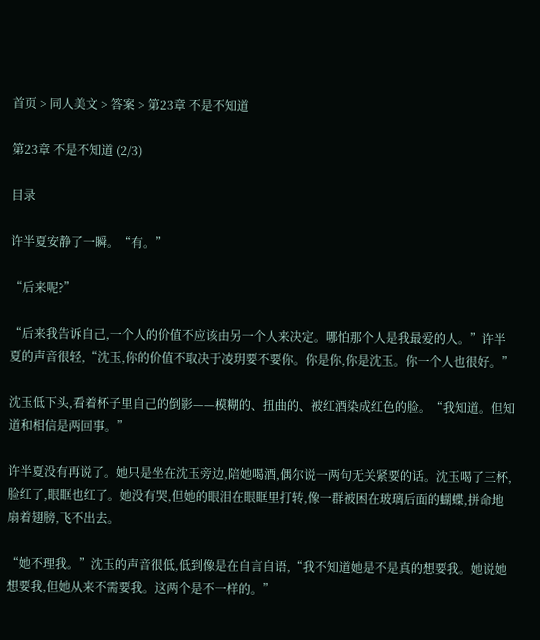首页 > 同人美文 > 答案 > 第23章 不是不知道

第23章 不是不知道 (2/3)

目录

许半夏安静了一瞬。“有。”

“后来呢?”

“后来我告诉自己,一个人的价值不应该由另一个人来决定。哪怕那个人是我最爱的人。”许半夏的声音很轻,“沈玉,你的价值不取决于凌玥要不要你。你是你,你是沈玉。你一个人也很好。”

沈玉低下头,看着杯子里自己的倒影——模糊的、扭曲的、被红酒染成红色的脸。“我知道。但知道和相信是两回事。”

许半夏没有再说了。她只是坐在沈玉旁边,陪她喝酒,偶尔说一两句无关紧要的话。沈玉喝了三杯,脸红了,眼眶也红了。她没有哭,但她的眼泪在眼眶里打转,像一群被困在玻璃后面的蝴蝶,拼命地扇着翅膀,飞不出去。

“她不理我。”沈玉的声音很低,低到像是在自言自语,“我不知道她是不是真的想要我。她说她想要我,但她从来不需要我。这两个是不一样的。”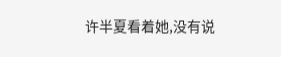许半夏看着她,没有说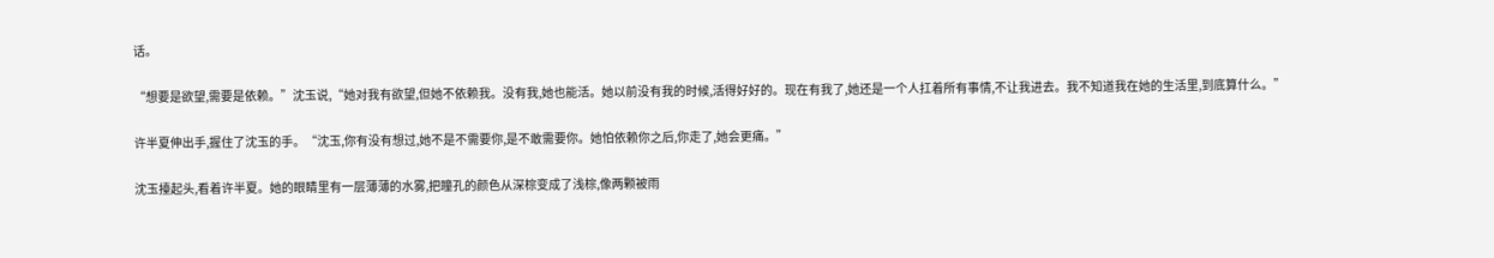话。

“想要是欲望,需要是依赖。”沈玉说,“她对我有欲望,但她不依赖我。没有我,她也能活。她以前没有我的时候,活得好好的。现在有我了,她还是一个人扛着所有事情,不让我进去。我不知道我在她的生活里,到底算什么。”

许半夏伸出手,握住了沈玉的手。“沈玉,你有没有想过,她不是不需要你,是不敢需要你。她怕依赖你之后,你走了,她会更痛。”

沈玉擡起头,看着许半夏。她的眼睛里有一层薄薄的水雾,把瞳孔的颜色从深棕变成了浅棕,像两颗被雨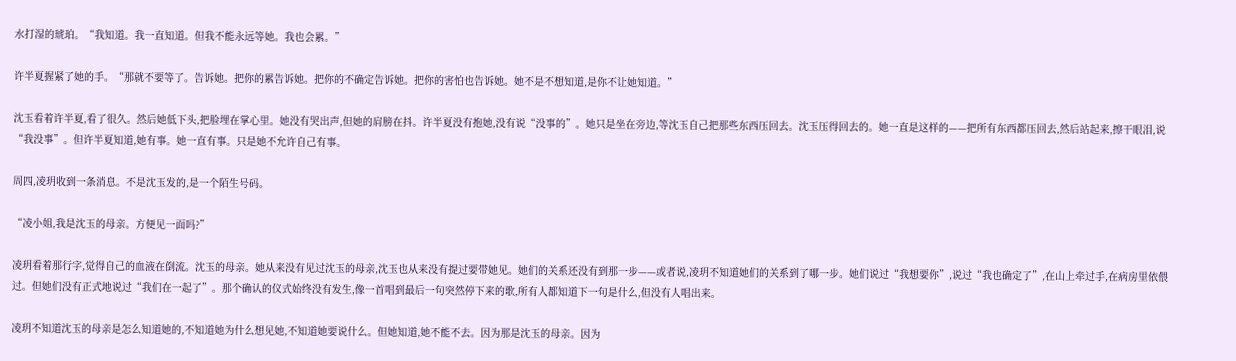水打湿的琥珀。“我知道。我一直知道。但我不能永远等她。我也会累。”

许半夏握紧了她的手。“那就不要等了。告诉她。把你的累告诉她。把你的不确定告诉她。把你的害怕也告诉她。她不是不想知道,是你不让她知道。”

沈玉看着许半夏,看了很久。然后她低下头,把脸埋在掌心里。她没有哭出声,但她的肩膀在抖。许半夏没有抱她,没有说“没事的”。她只是坐在旁边,等沈玉自己把那些东西压回去。沈玉压得回去的。她一直是这样的——把所有东西都压回去,然后站起来,擦干眼泪,说“我没事”。但许半夏知道,她有事。她一直有事。只是她不允许自己有事。

周四,凌玥收到一条消息。不是沈玉发的,是一个陌生号码。

“凌小姐,我是沈玉的母亲。方便见一面吗?”

凌玥看着那行字,觉得自己的血液在倒流。沈玉的母亲。她从来没有见过沈玉的母亲,沈玉也从来没有提过要带她见。她们的关系还没有到那一步——或者说,凌玥不知道她们的关系到了哪一步。她们说过“我想要你”,说过“我也确定了”,在山上牵过手,在病房里依偎过。但她们没有正式地说过“我们在一起了”。那个确认的仪式始终没有发生,像一首唱到最后一句突然停下来的歌,所有人都知道下一句是什么,但没有人唱出来。

凌玥不知道沈玉的母亲是怎么知道她的,不知道她为什么想见她,不知道她要说什么。但她知道,她不能不去。因为那是沈玉的母亲。因为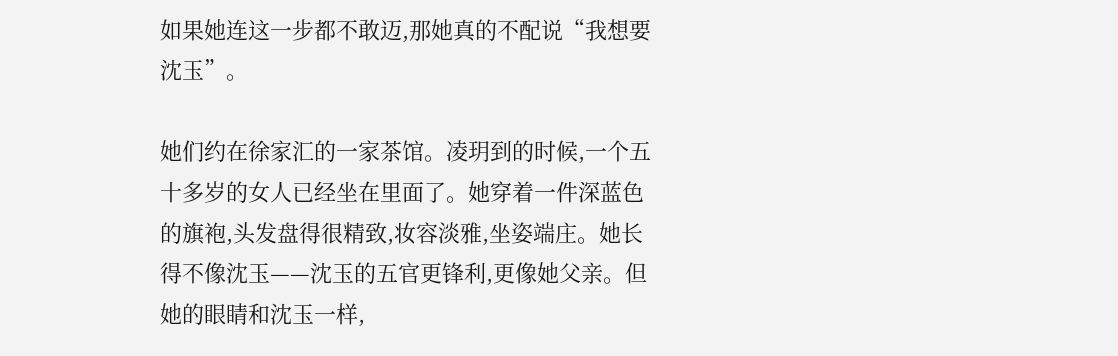如果她连这一步都不敢迈,那她真的不配说“我想要沈玉”。

她们约在徐家汇的一家茶馆。凌玥到的时候,一个五十多岁的女人已经坐在里面了。她穿着一件深蓝色的旗袍,头发盘得很精致,妆容淡雅,坐姿端庄。她长得不像沈玉——沈玉的五官更锋利,更像她父亲。但她的眼睛和沈玉一样,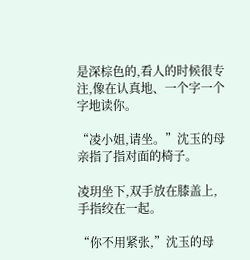是深棕色的,看人的时候很专注,像在认真地、一个字一个字地读你。

“凌小姐,请坐。”沈玉的母亲指了指对面的椅子。

凌玥坐下,双手放在膝盖上,手指绞在一起。

“你不用紧张,”沈玉的母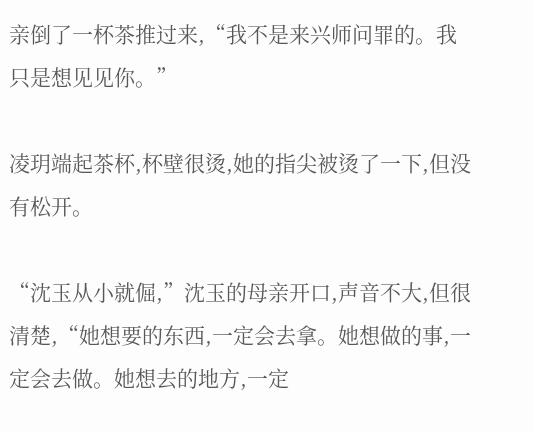亲倒了一杯茶推过来,“我不是来兴师问罪的。我只是想见见你。”

凌玥端起茶杯,杯壁很烫,她的指尖被烫了一下,但没有松开。

“沈玉从小就倔,”沈玉的母亲开口,声音不大,但很清楚,“她想要的东西,一定会去拿。她想做的事,一定会去做。她想去的地方,一定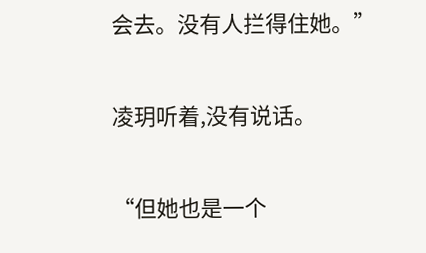会去。没有人拦得住她。”

凌玥听着,没有说话。

“但她也是一个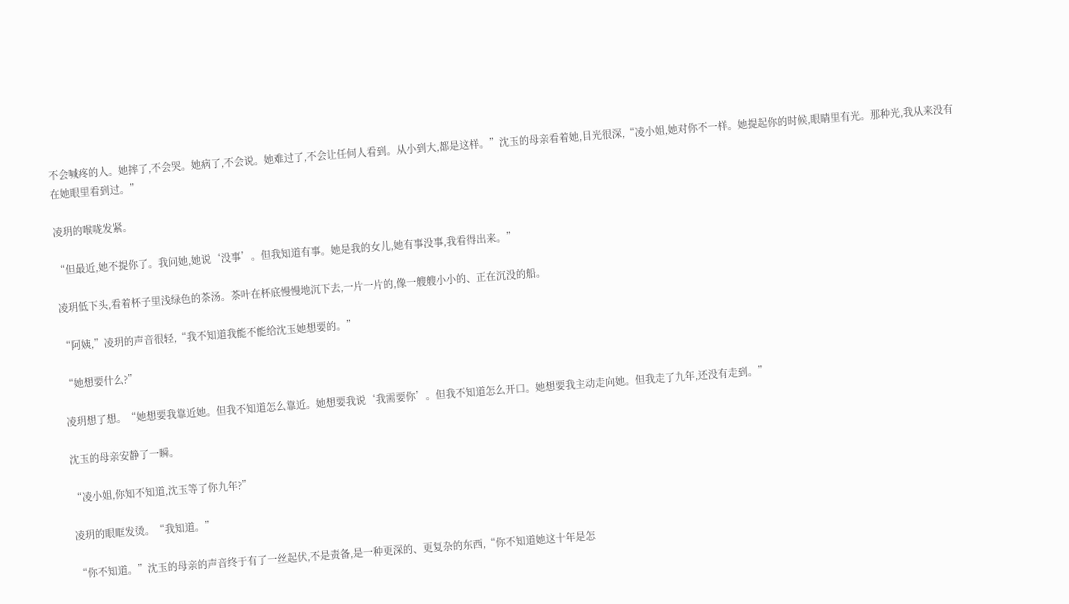不会喊疼的人。她摔了,不会哭。她病了,不会说。她难过了,不会让任何人看到。从小到大,都是这样。”沈玉的母亲看着她,目光很深,“凌小姐,她对你不一样。她提起你的时候,眼睛里有光。那种光,我从来没有在她眼里看到过。”

凌玥的喉咙发紧。

“但最近,她不提你了。我问她,她说‘没事’。但我知道有事。她是我的女儿,她有事没事,我看得出来。”

凌玥低下头,看着杯子里浅绿色的茶汤。茶叶在杯底慢慢地沉下去,一片一片的,像一艘艘小小的、正在沉没的船。

“阿姨,”凌玥的声音很轻,“我不知道我能不能给沈玉她想要的。”

“她想要什么?”

凌玥想了想。“她想要我靠近她。但我不知道怎么靠近。她想要我说‘我需要你’。但我不知道怎么开口。她想要我主动走向她。但我走了九年,还没有走到。”

沈玉的母亲安静了一瞬。

“凌小姐,你知不知道,沈玉等了你九年?”

凌玥的眼眶发烫。“我知道。”

“你不知道。”沈玉的母亲的声音终于有了一丝起伏,不是责备,是一种更深的、更复杂的东西,“你不知道她这十年是怎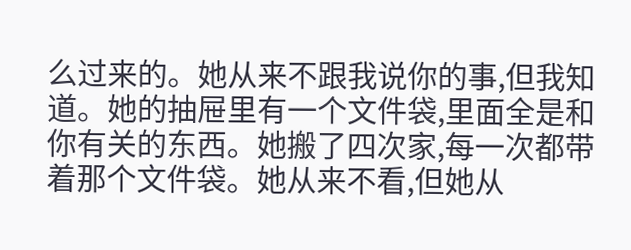么过来的。她从来不跟我说你的事,但我知道。她的抽屉里有一个文件袋,里面全是和你有关的东西。她搬了四次家,每一次都带着那个文件袋。她从来不看,但她从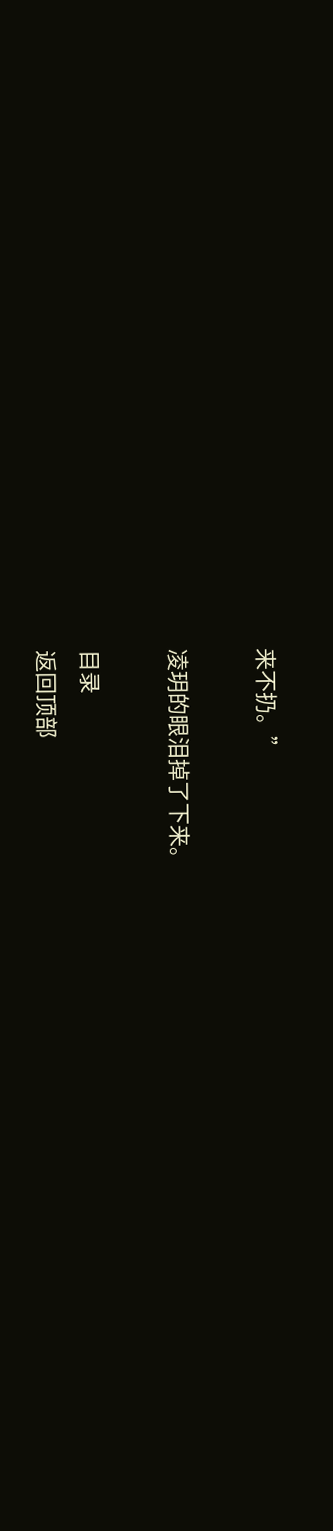来不扔。”

凌玥的眼泪掉了下来。

目录
返回顶部